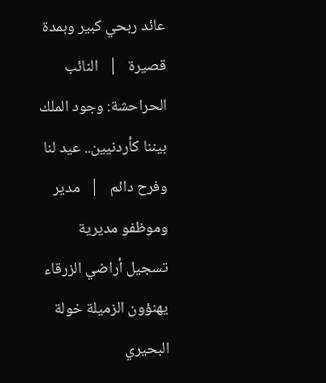عائد ربحي كبير وبمدة قصيرة   |   النائب الحراحشة: وجود الملك بيننا كأردنيين.. عيد لنا وفرح دائم   |   مدير وموظفو مديرية تسجيل أراضي الزرقاء يهنؤون الزميلة خولة البحيري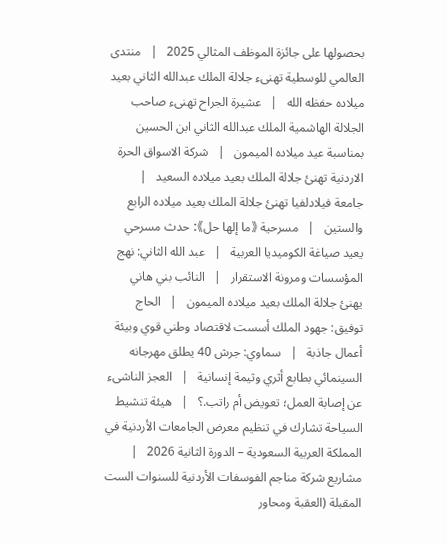بحصولها على جائزة الموظف المثالي 2025   |   منتدى العالمي للوسطية تهنىء جلالة الملك عبدالله الثاني بعيد ميلاده حفظه الله   |   عشيرة الجراح تهنىء صاحب الجلالة الهاشمية الملك عبدالله الثاني ابن الحسين بمناسبة عيد ميلاده الميمون   |   شركة الاسواق الحرة الاردنية تهنئ جلالة الملك بعيد ميلاده السعيد   |   جامعة فيلادلفيا تهنئ جلالة الملك بعيد ميلاده الرابع والستين   |   مسرحية 《ما إلها حل》: حدث مسرحي يعيد صياغة الكوميديا العربية   |   عبد الله الثاني: نهج المؤسسات ومرونة الاستقرار   |   النائب بني هاني يهنئ جلالة الملك بعيد ميلاده الميمون   |   الحاج توفيق: جهود الملك أسست لاقتصاد وطني قوي وبيئة أعمال جاذبة   |   سماوي: جرش 40 يطلق مهرجانه السينمائي بطابع أثري وثيمة إنسانية   |   العجز الناشىء عن إصابة العمل؛ تعويض أم راتب.؟   |   هيئة تنشيط السياحة تشارك في تنظيم معرض الجامعات الأردنية في المملكة العربية السعودية – الدورة الثانية 2026   |   مشاريع شركة مناجم الفوسفات الأردنية للسنوات الست المقبلة (العقبة ومحاور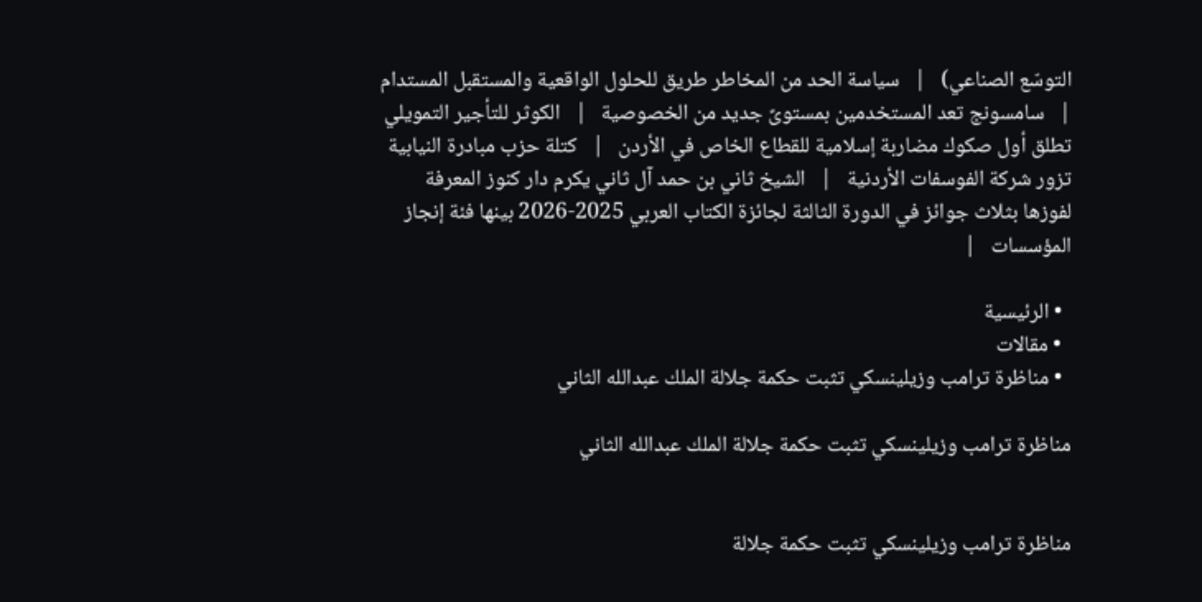التوسّع الصناعي)   |   سياسة الحد من المخاطر طريق للحلول الواقعية والمستقبل المستدام   |   سامسونج تعد المستخدمين بمستوىً جديد من الخصوصية   |   الكوثر للتأجير التمويلي تطلق أول صكوك مضاربة إسلامية للقطاع الخاص في الأردن   |   كتلة حزب مبادرة النيابية تزور شركة الفوسفات الأردنية   |   الشيخ ثاني بن حمد آل ثاني يكرم دار كنوز المعرفة لفوزها بثلاث جوائز في الدورة الثالثة لجائزة الكتاب العربي 2025-2026 بينها فئة إنجاز المؤسسات   |

  • الرئيسية
  • مقالات
  • مناظرة ترامب وزيلينسكي تثبت حكمة جلالة الملك عبدالله الثاني

مناظرة ترامب وزيلينسكي تثبت حكمة جلالة الملك عبدالله الثاني


مناظرة ترامب وزيلينسكي تثبت حكمة جلالة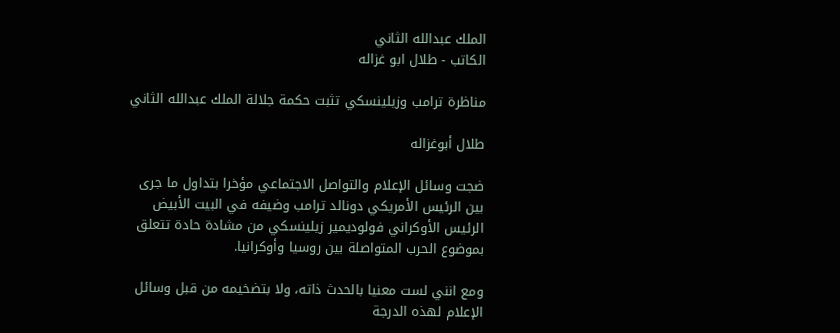الملك عبدالله الثاني
الكاتب - طلال ابو غزاله

مناظرة ترامب وزيلينسكي تثبت حكمة جلالة الملك عبدالله الثاني

طلال أبوغزاله

ضجت وسائل الإعلام والتواصل الاجتماعي مؤخرا بتداول ما جرى بين الرئيس الأمريكي دونالد ترامب وضيفه في البيت الأبيض الرئيس الأوكراني فولوديمير زيلينسكي من مشادة حادة تتعلق بموضوع الحرب المتواصلة بين روسيا وأوكرانيا.

ومع انني لست معنيا بالحدث ذاته، ولا بتضخيمه من قبل وسائل الإعلام لهذه الدرجة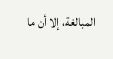المبالغة، إلا أن ما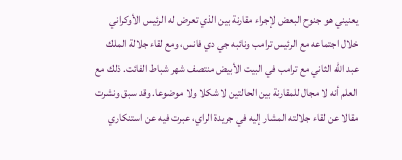يعنيني هو جنوح البعض لإجراء مقارنة بين الذي تعرض له الرئيس الأوكراني خلال اجتماعه مع الرئيس ترامب ونائبه جي دي فانس، ومع لقاء جلالة الملك عبد الله الثاني مع ترامب في البيت الأبيض منتصف شهر شباط الفائت. ذلك مع العلم أنه لا مجال للمقارنة بين الحالتين لا شكلا ولا موضوعا. وقد سبق ونشرت مقالا عن لقاء جلالته المشار إليه في جريدة الراي، عبرت فيه عن استنكاري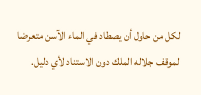لكل من حاول أن يصطاد في الماء الآسن متعرضا لموقف جلاله الملك دون الاستناد لأي دليل.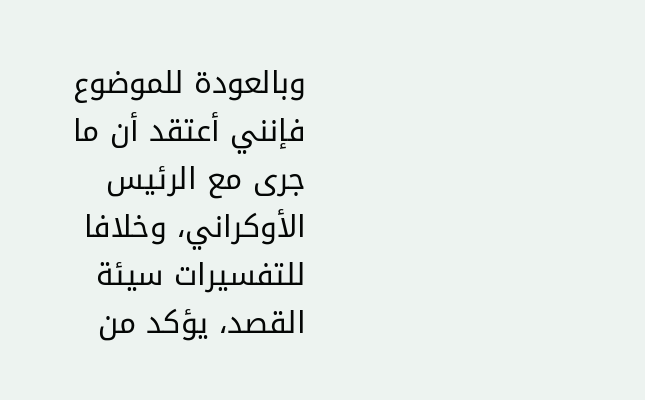وبالعودة للموضوع فإنني أعتقد أن ما جرى مع الرئيس الأوكراني، وخلافا للتفسيرات سيئة القصد، يؤكد من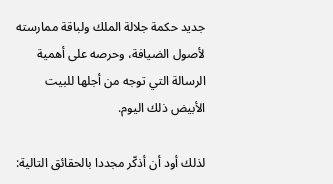جديد حكمة جلالة الملك ولباقة ممارسته لأصول الضيافة، وحرصه على أهمية الرسالة التي توجه من أجلها للبيت الأبيض ذلك اليوم.

لذلك أود أن أذكّر مجددا بالحقائق التالية: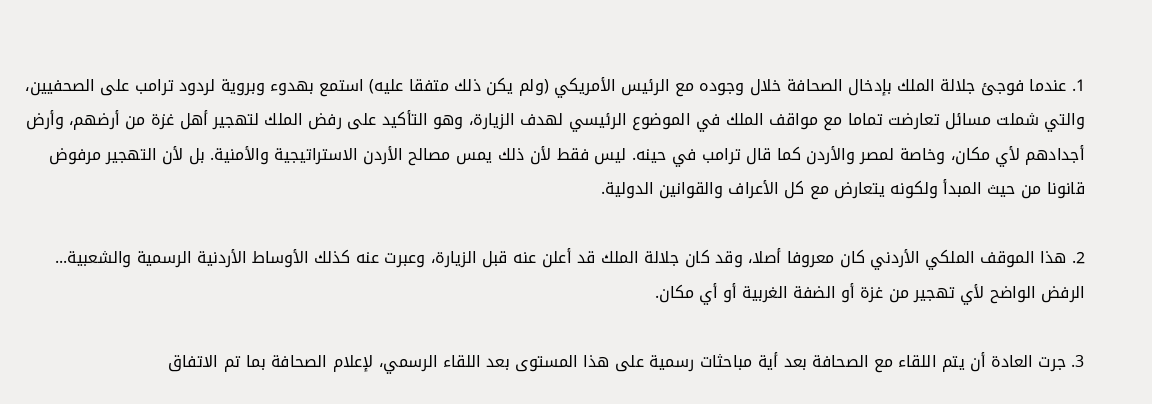1. عندما فوجئ جلالة الملك بإدخال الصحافة خلال وجوده مع الرئيس الأمريكي (ولم يكن ذلك متفقا عليه) استمع بهدوء وبروية لردود ترامب على الصحفيين، والتي شملت مسائل تعارضت تماما مع مواقف الملك في الموضوع الرئيسي لهدف الزيارة، وهو التأكيد على رفض الملك لتهجير أهل غزة من أرضهم، وأرض أجدادهم لأي مكان، وخاصة لمصر والأردن كما قال ترامب في حينه. ليس فقط لأن ذلك يمس مصالح الأردن الاستراتيجية والأمنية. بل لأن التهجير مرفوض قانونا من حيث المبدأ ولكونه يتعارض مع كل الأعراف والقوانين الدولية.

2. هذا الموقف الملكي الأردني كان معروفا أصلا، وقد كان جلالة الملك قد أعلن عنه قبل الزيارة، وعبرت عنه كذلك الأوساط الأردنية الرسمية والشعبية... الرفض الواضح لأي تهجير من غزة أو الضفة الغربية أو أي مكان.

3. جرت العادة أن يتم اللقاء مع الصحافة بعد أية مباحثات رسمية على هذا المستوى بعد اللقاء الرسمي، لإعلام الصحافة بما تم الاتفاق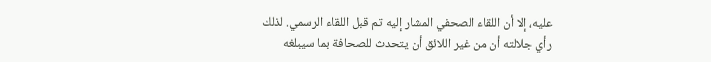عليه، إلا أن اللقاء الصحفي المشار إليه تم قبل اللقاء الرسمي. لذلك رأي جلالته أن من غير اللائق أن يتحدث للصحافة بما سيبلغه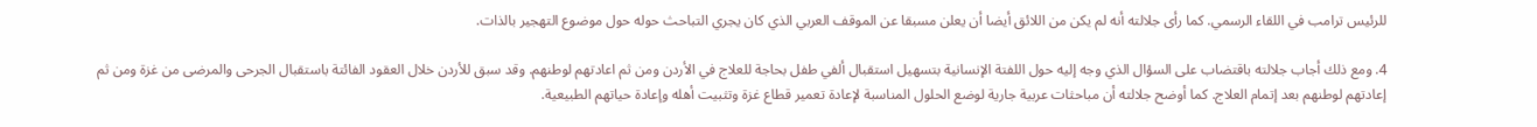للرئيس ترامب في اللقاء الرسمي. كما رأى جلالته أنه لم يكن من اللائق أيضا أن يعلن مسبقا عن الموقف العربي الذي كان يجري التباحث حوله حول موضوع التهجير بالذات.

4. ومع ذلك أجاب جلالته باقتضاب على السؤال الذي وجه إليه حول اللفتة الإنسانية بتسهيل استقبال ألفي طفل بحاجة للعلاج في الأردن ومن ثم اعادتهم لوطنهم. وقد سبق للأردن خلال العقود الفائتة باستقبال الجرحى والمرضى من غزة ومن ثم إعادتهم لوطنهم بعد إتمام العلاج. كما أوضح جلالته أن مباحثات عربية جارية لوضع الحلول المناسبة لإعادة تعمير قطاع غزة وتثبيت أهله وإعادة حياتهم الطبيعية.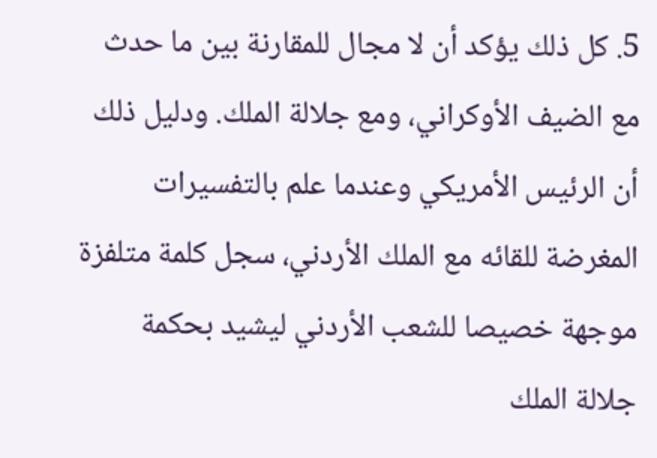5. كل ذلك يؤكد أن لا مجال للمقارنة بين ما حدث مع الضيف الأوكراني، ومع جلالة الملك. ودليل ذلك أن الرئيس الأمريكي وعندما علم بالتفسيرات المغرضة للقائه مع الملك الأردني، سجل كلمة متلفزة موجهة خصيصا للشعب الأردني ليشيد بحكمة جلالة الملك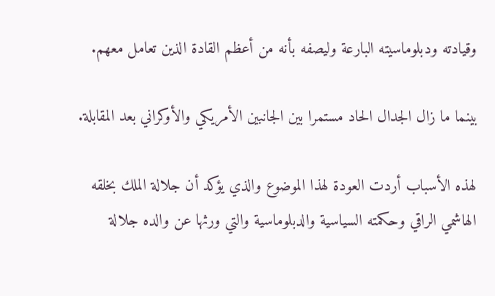وقيادته ودبلوماسيته البارعة وليصفه بأنه من أعظم القادة الذين تعامل معهم.

بينما ما زال الجدال الحاد مستمرا بين الجانبين الأمريكي والأوكراني بعد المقابلة.

لهذه الأسباب أردت العودة لهذا الموضوع والذي يؤكد أن جلالة الملك بخلقه الهاشمي الراقي وحكمته السياسية والدبلوماسية والتي ورثها عن والده جلالة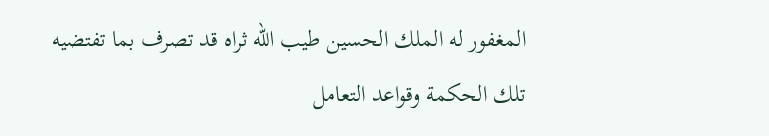المغفور له الملك الحسين طيب الله ثراه قد تصرف بما تفتضيه تلك الحكمة وقواعد التعامل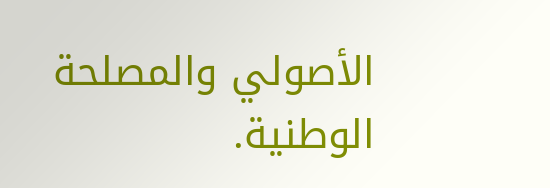الأصولي والمصلحة الوطنية.